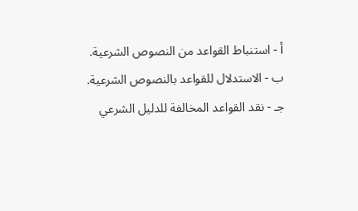أ - استنباط القواعد من النصوص الشرعية.
ب - الاستدلال للقواعد بالنصوص الشرعية.
جـ - نقد القواعد المخالفة للدليل الشرعي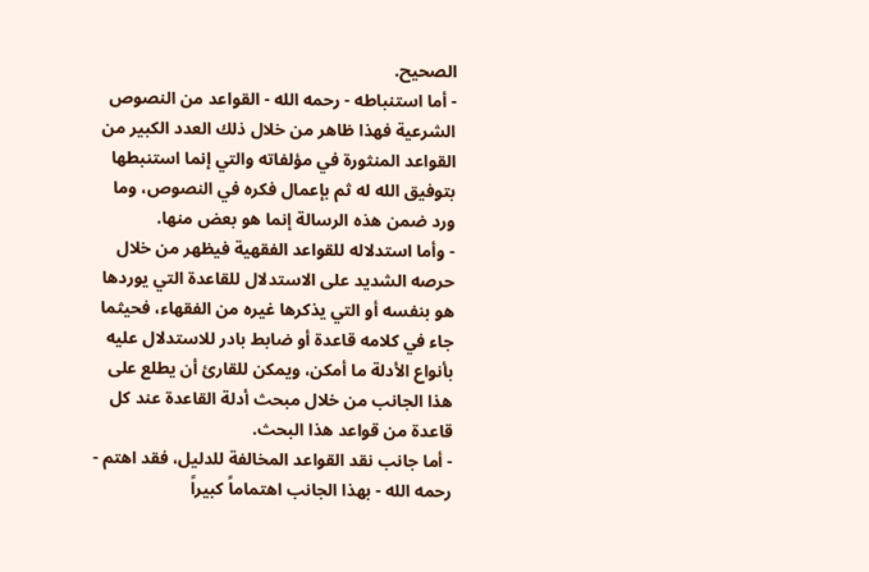الصحيح.
- أما استنباطه - رحمه الله - القواعد من النصوص الشرعية فهذا ظاهر من خلال ذلك العدد الكبير من القواعد المنثورة في مؤلفاته والتي إنما استنبطها بتوفيق الله له ثم بإعمال فكره في النصوص، وما ورد ضمن هذه الرسالة إنما هو بعض منها.
- وأما استدلاله للقواعد الفقهية فيظهر من خلال حرصه الشديد على الاستدلال للقاعدة التي يوردها هو بنفسه أو التي يذكرها غيره من الفقهاء، فحيثما جاء في كلامه قاعدة أو ضابط بادر للاستدلال عليه بأنواع الأدلة ما أمكن، ويمكن للقارئ أن يطلع على هذا الجانب من خلال مبحث أدلة القاعدة عند كل قاعدة من قواعد هذا البحث.
- أما جانب نقد القواعد المخالفة للدليل، فقد اهتم - رحمه الله - بهذا الجانب اهتماماً كبيراً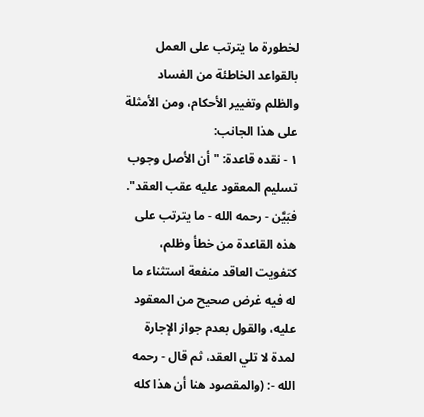لخطورة ما يترتب على العمل بالقواعد الخاطئة من الفساد والظلم وتغيير الأحكام، ومن الأمثلة على هذا الجانب:
١ - نقده قاعدة: "أن الأصل وجوب تسليم المعقود عليه عقب العقد".
فبَيَّن - رحمه الله - ما يترتب على هذه القاعدة من خطأ وظلم، كتفويت العاقد منفعة استثناء ما له فيه غرض صحيح من المعقود عليه، والقول بعدم جواز الإجارة لمدة لا تلي العقد، ثم قال - رحمه الله -: (والمقصود هنا أن هذا كله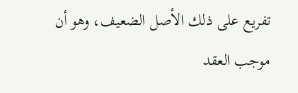تفريع على ذلك الأصل الضعيف، وهو أن موجب العقد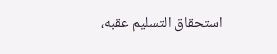استحقاق التسليم عقبه،